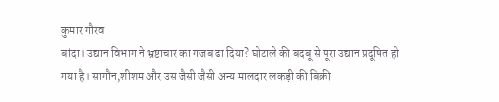कुमार गौरव
बांदा। उद्यान विभाग ने भ्रष्टाचार का गजब ढा दिया? घोटाले की बदबू से पूरा उद्यान प्रदूषित हो गया है। सागौन,शीशम और उस जैसी जैसी अन्य मालदार लकड़ी की बिक्री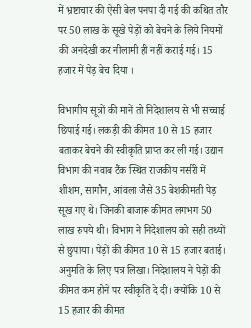में भ्रष्टाचार की ऐसी बेल पनपा दी गई की कथित तौर पर 50 लाख के सूखे पेड़ों को बेचने के लिये नियमों की अनदेखी कर नीलामी ही नहीं कराई गई। 15 हजार में पेड़ बेच दिया ।

विभागीय सूत्रों की मानें तो निदेशालय से भी सच्चाई छिपाई गई। लकड़ी की कीमत 10 से 15 हजार बताकर बेचने की स्वीकृति प्राप्त कर ली गई। उद्यान विभाग की नवाब टैंक स्थित राजकीय नर्सरी में शीशम, सागौन, आंवला जैसे 35 बेशकीमती पेड़ सूख गए थे। जिनकी बाजारू कीमत लगभग 50 लाख रुपये थी। विभाग ने निदेशालय को सही तथ्यों से छुपाया। पेड़ों की कीमत 10 से 15 हजार बताई। अनुमति के लिए पत्र लिखा। निदेशालय ने पेड़ों की कीमत कम होने पर स्वीकृति दे दी। क्योंकि 10 से 15 हजार की कीमत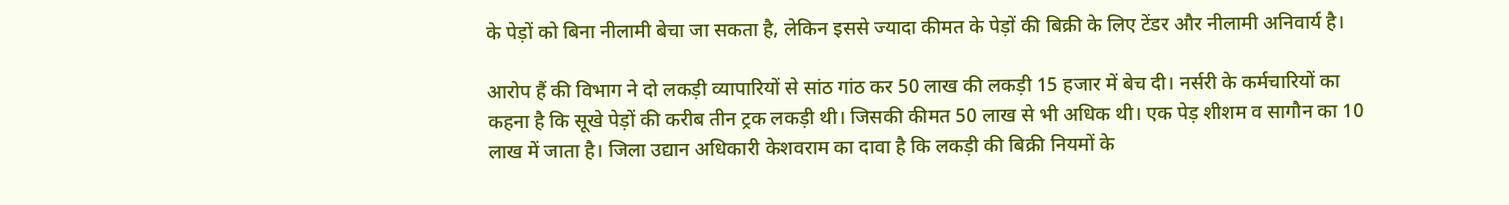के पेड़ों को बिना नीलामी बेचा जा सकता है, लेकिन इससे ज्यादा कीमत के पेड़ों की बिक्री के लिए टेंडर और नीलामी अनिवार्य है।

आरोप हैं की विभाग ने दो लकड़ी व्यापारियों से सांठ गांठ कर 50 लाख की लकड़ी 15 हजार में बेच दी। नर्सरी के कर्मचारियों का कहना है कि सूखे पेड़ों की करीब तीन ट्रक लकड़ी थी। जिसकी कीमत 50 लाख से भी अधिक थी। एक पेड़ शीशम व सागौन का 10 लाख में जाता है। जिला उद्यान अधिकारी केशवराम का दावा है कि लकड़ी की बिक्री नियमों के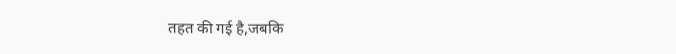तहत की गई है,जबकि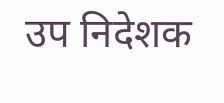उप निदेशक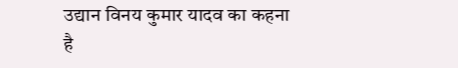उद्यान विनय कुमार यादव का कहना है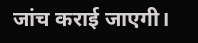जांच कराई जाएगी।